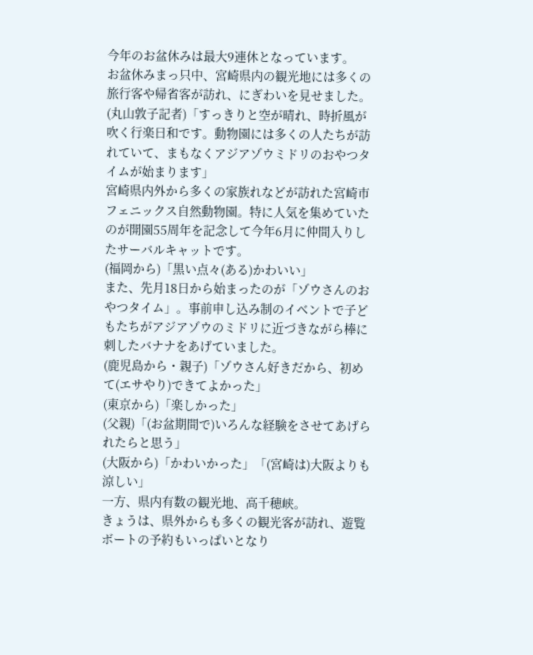今年のお盆休みは最大9連休となっています。
お盆休みまっ只中、宮崎県内の観光地には多くの旅行客や帰省客が訪れ、にぎわいを見せました。
(丸山敦子記者)「すっきりと空が晴れ、時折風が吹く行楽日和です。動物園には多くの人たちが訪れていて、まもなくアジアゾウミドリのおやつタイムが始まります」
宮崎県内外から多くの家族れなどが訪れた宮崎市フェニックス自然動物園。特に人気を集めていたのが開園55周年を記念して今年6月に仲間入りしたサーバルキャットです。
(福岡から)「黒い点々(ある)かわいい」
また、先月18日から始まったのが「ゾウさんのおやつタイム」。事前申し込み制のイベントで子どもたちがアジアゾウのミドリに近づきながら棒に刺したバナナをあげていました。
(鹿児島から・親子)「ゾウさん好きだから、初めて(エサやり)できてよかった」
(東京から)「楽しかった」
(父親)「(お盆期間で)いろんな経験をさせてあげられたらと思う」
(大阪から)「かわいかった」「(宮崎は)大阪よりも涼しい」
一方、県内有数の観光地、高千穂峡。
きょうは、県外からも多くの観光客が訪れ、遊覧ボートの予約もいっぱいとなり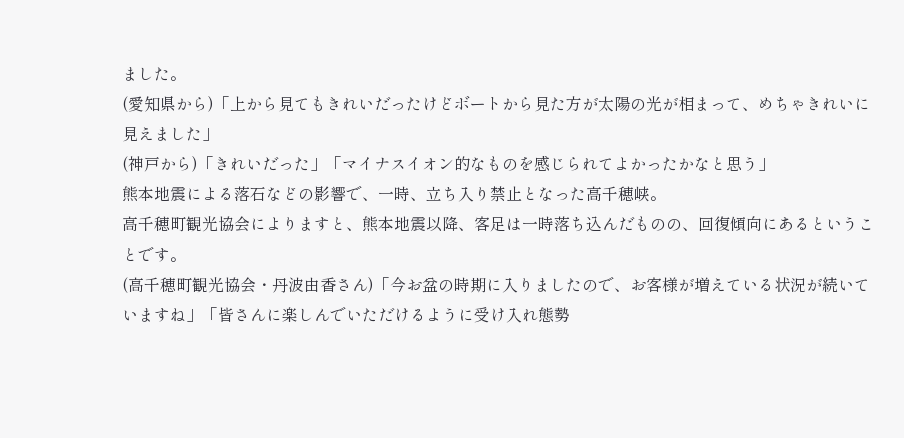ました。
(愛知県から)「上から見てもきれいだったけどボートから見た方が太陽の光が相まって、めちゃきれいに見えました」
(神戸から)「きれいだった」「マイナスイオン的なものを感じられてよかったかなと思う」
熊本地震による落石などの影響で、一時、立ち入り禁止となった高千穂峡。
高千穂町観光協会によりますと、熊本地震以降、客足は一時落ち込んだものの、回復傾向にあるということです。
(高千穂町観光協会・丹波由香さん)「今お盆の時期に入りましたので、お客様が増えている状況が続いていますね」「皆さんに楽しんでいただけるように受け入れ態勢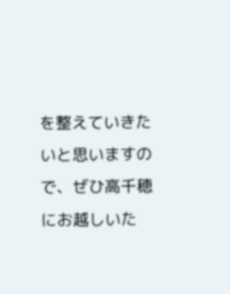を整えていきたいと思いますので、ぜひ高千穂にお越しいた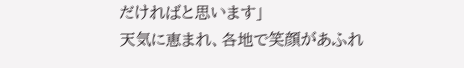だければと思います」
天気に恵まれ、各地で笑顔があふれ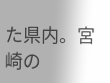た県内。宮崎の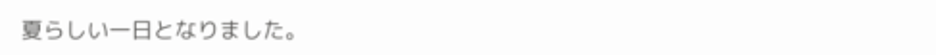夏らしい一日となりました。